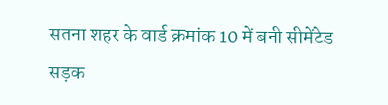सतना शहर के वार्ड क्रमांक 10 में बनी सीमेंटेड सड़क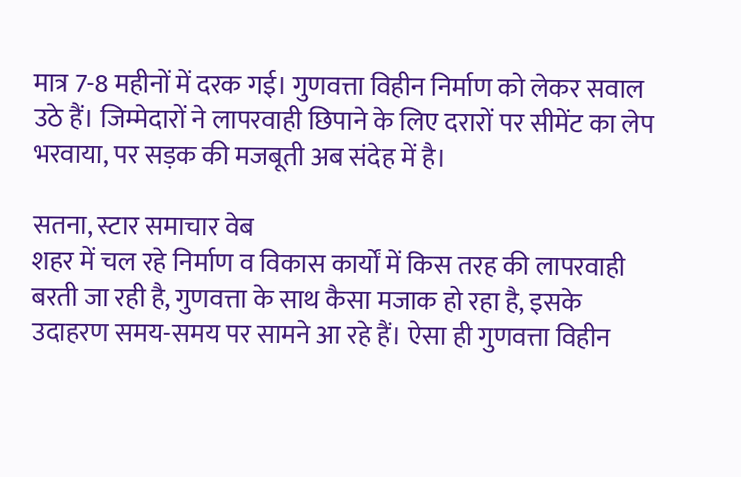मात्र 7-8 महीनों में दरक गई। गुणवत्ता विहीन निर्माण को लेकर सवाल उठे हैं। जिम्मेदारों ने लापरवाही छिपाने के लिए दरारों पर सीमेंट का लेप भरवाया, पर सड़क की मजबूती अब संदेह में है।

सतना, स्टार समाचार वेब
शहर में चल रहे निर्माण व विकास कार्यों में किस तरह की लापरवाही बरती जा रही है, गुणवत्ता के साथ कैसा मजाक हो रहा है, इसके उदाहरण समय-समय पर सामने आ रहे हैं। ऐसा ही गुणवत्ता विहीन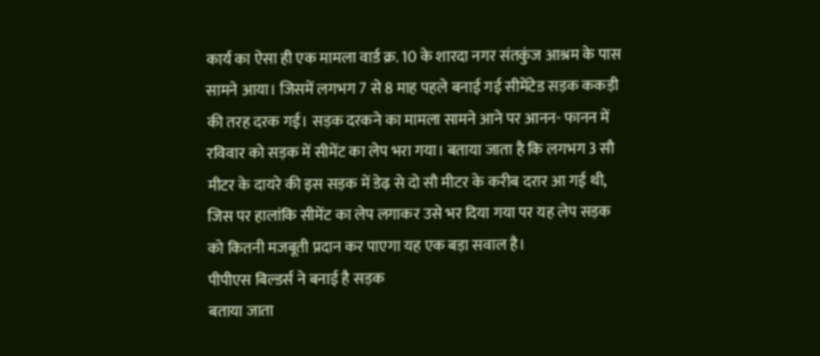कार्य का ऐसा ही एक मामला वार्ड क्र. 10 के शारदा नगर संतकुंज आश्रम के पास सामने आया। जिसमें लगभग 7 से 8 माह पहले बनाई गई सीमेंटेड सड़क ककड़ी की तरह दरक गई। सड़क दरकने का मामला सामने आने पर आनन- फानन में रविवार को सड़क में सीमेंट का लेप भरा गया। बताया जाता है कि लगभग 3 सौ मीटर के दायरे की इस सड़क में डेढ़ से दो सौ मीटर के करीब दरार आ गई थी, जिस पर हालांकि सीमेंट का लेप लगाकर उसे भर दिया गया पर यह लेप सड़क को कितनी मजबूती प्रदान कर पाएगा यह एक बड़ा सवाल है।
पीपीएस बिल्डर्स ने बनाई है सड़क
बताया जाता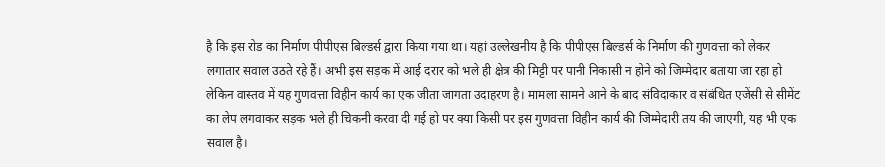है कि इस रोड का निर्माण पीपीएस बिल्डर्स द्वारा किया गया था। यहां उल्लेखनीय है कि पीपीएस बिल्डर्स के निर्माण की गुणवत्ता को लेकर लगातार सवाल उठते रहे हैं। अभी इस सड़क में आई दरार को भले ही क्षेत्र की मिट्टी पर पानी निकासी न होने को जिम्मेदार बताया जा रहा हो लेकिन वास्तव में यह गुणवत्ता विहीन कार्य का एक जीता जागता उदाहरण है। मामला सामने आने के बाद संविदाकार व संबंधित एजेंसी से सीमेंट का लेप लगवाकर सड़क भले ही चिकनी करवा दी गई हो पर क्या किसी पर इस गुणवत्ता विहीन कार्य की जिम्मेदारी तय की जाएगी, यह भी एक सवाल है।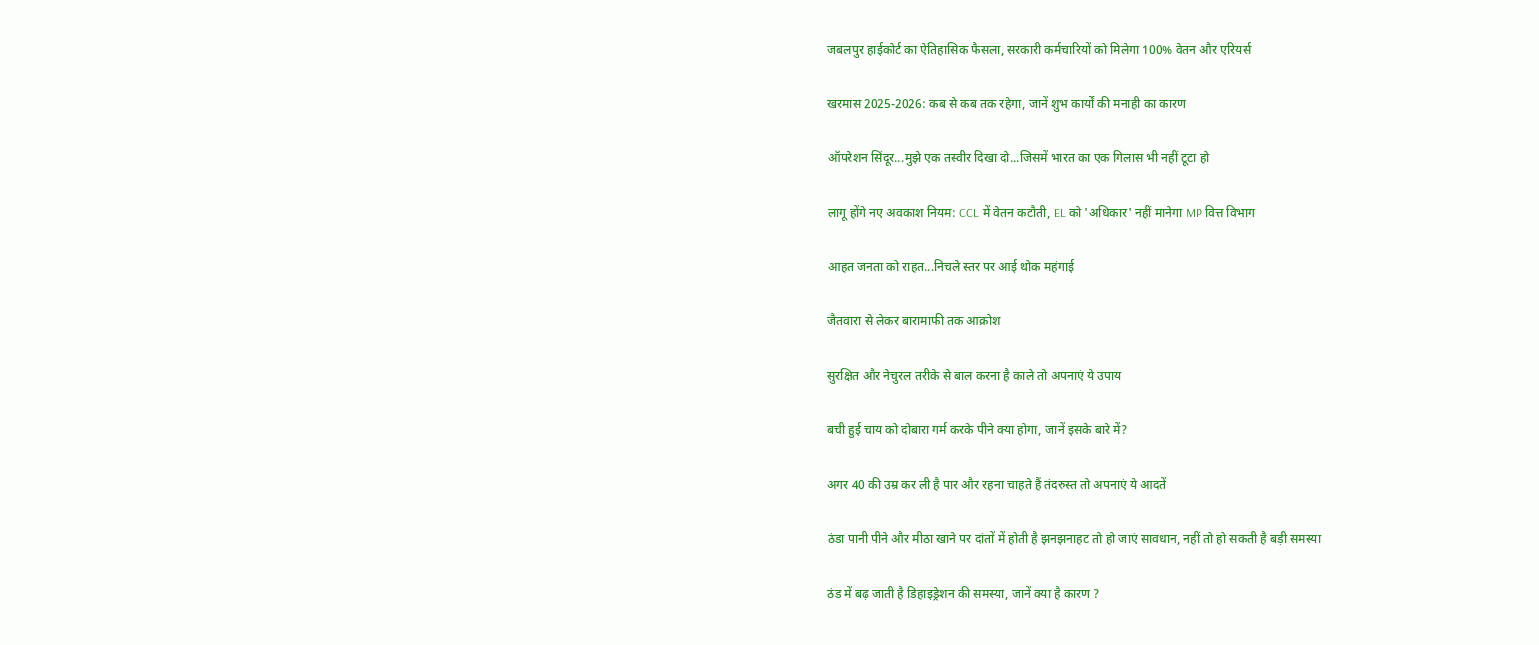जबलपुर हाईकोर्ट का ऐतिहासिक फैसला, सरकारी कर्मचारियों को मिलेगा 100% वेतन और एरियर्स

खरमास 2025-2026: कब से कब तक रहेगा, जानें शुभ कार्यों की मनाही का कारण

ऑपरेशन सिंदूर...मुझे एक तस्वीर दिखा दो...जिसमें भारत का एक गिलास भी नहीं टूटा हो

लागू होंगे नए अवकाश नियम: CCL में वेतन कटौती, EL को 'अधिकार' नहीं मानेगा MP वित्त विभाग

आहत जनता को राहत...निचले स्तर पर आई थोक महंगाई

जैतवारा से लेकर बारामाफी तक आक्रोश

सुरक्षित और नेचुरल तरीके से बाल करना है काले तो अपनाएं ये उपाय

बची हुई चाय को दोबारा गर्म करके पीने क्या होगा, जानें इसके बारे में?

अगर 40 की उम्र कर ली है पार और रहना चाहते हैं तंदरुस्त तो अपनाएं ये आदतें

ठंडा पानी पीने और मीठा खाने पर दांतों में होती है झनझनाहट तो हो जाएं सावधान, नहीं तो हो सकती है बड़ी समस्या

ठंड में बढ़ जाती है डिहाइड्रेशन की समस्या, जानें क्या है कारण ?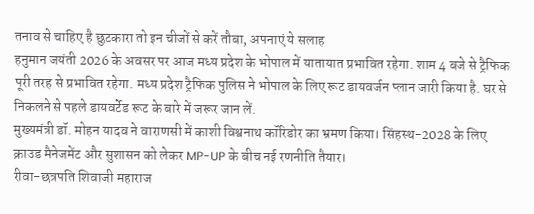तनाव से चाहिए है छुटकारा तो इन चीजों से करें तौबा, अपनाएं ये सलाह
हनुमान जयंती 2026 के अवसर पर आज मध्य प्रदेश के भोपाल में यातायात प्रभावित रहेगा. शाम 4 बजे से ट्रैफिक पूरी तरह से प्रभावित रहेगा. मध्य प्रदेश ट्रैफिक पुलिस ने भोपाल के लिए रूट डायवर्जन प्लान जारी किया है. घर से निकलने से पहले डायवर्टेड रूट के बारे में जरूर जान लें.
मुख्यमंत्री डॉ. मोहन यादव ने वाराणसी में काशी विश्वनाथ कॉरिडोर का भ्रमण किया। सिंहस्थ-2028 के लिए क्राउड मैनेजमेंट और सुशासन को लेकर MP-UP के बीच नई रणनीति तैयार।
रीवा-छत्रपति शिवाजी महाराज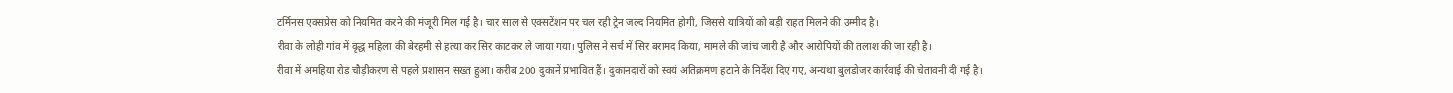टर्मिनस एक्सप्रेस को नियमित करने की मंजूरी मिल गई है। चार साल से एक्सटेंशन पर चल रही ट्रेन जल्द नियमित होगी, जिससे यात्रियों को बड़ी राहत मिलने की उम्मीद है।
रीवा के लोही गांव में वृद्ध महिला की बेरहमी से हत्या कर सिर काटकर ले जाया गया। पुलिस ने सर्च में सिर बरामद किया, मामले की जांच जारी है और आरोपियों की तलाश की जा रही है।
रीवा में अमहिया रोड चौड़ीकरण से पहले प्रशासन सख्त हुआ। करीब 200 दुकानें प्रभावित हैं। दुकानदारों को स्वयं अतिक्रमण हटाने के निर्देश दिए गए, अन्यथा बुलडोजर कार्रवाई की चेतावनी दी गई है।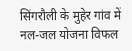सिंगरौली के मुहेर गांव में नल-जल योजना विफल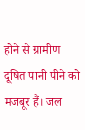होने से ग्रामीण दूषित पानी पीने को मजबूर हैं। जल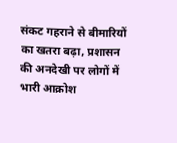संकट गहराने से बीमारियों का खतरा बढ़ा, प्रशासन की अनदेखी पर लोगों में भारी आक्रोश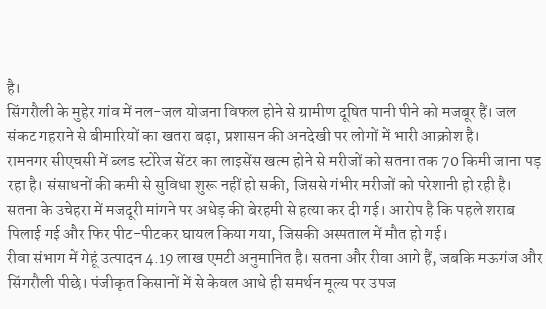है।
सिंगरौली के मुहेर गांव में नल-जल योजना विफल होने से ग्रामीण दूषित पानी पीने को मजबूर हैं। जल संकट गहराने से बीमारियों का खतरा बढ़ा, प्रशासन की अनदेखी पर लोगों में भारी आक्रोश है।
रामनगर सीएचसी में ब्लड स्टोरेज सेंटर का लाइसेंस खत्म होने से मरीजों को सतना तक 70 किमी जाना पड़ रहा है। संसाधनों की कमी से सुविधा शुरू नहीं हो सकी, जिससे गंभीर मरीजों को परेशानी हो रही है।
सतना के उचेहरा में मजदूरी मांगने पर अधेड़ की बेरहमी से हत्या कर दी गई। आरोप है कि पहले शराब पिलाई गई और फिर पीट-पीटकर घायल किया गया, जिसकी अस्पताल में मौत हो गई।
रीवा संभाग में गेहूं उत्पादन 4.19 लाख एमटी अनुमानित है। सतना और रीवा आगे हैं, जबकि मऊगंज और सिंगरौली पीछे। पंजीकृत किसानों में से केवल आधे ही समर्थन मूल्य पर उपज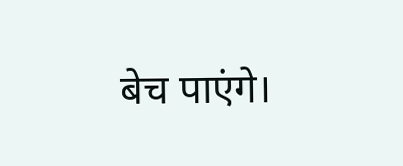बेच पाएंगे।